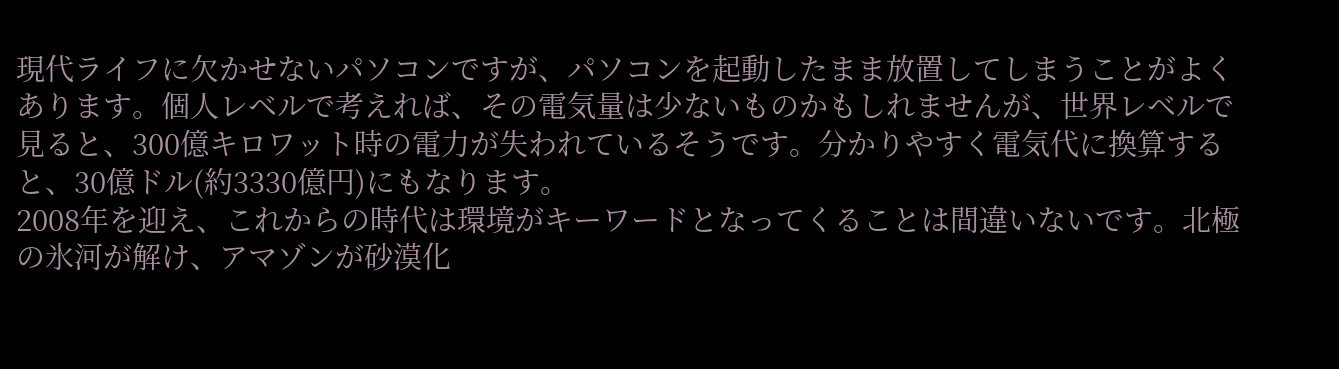現代ライフに欠かせないパソコンですが、パソコンを起動したまま放置してしまうことがよくあります。個人レベルで考えれば、その電気量は少ないものかもしれませんが、世界レベルで見ると、300億キロワット時の電力が失われているそうです。分かりやすく電気代に換算すると、30億ドル(約3330億円)にもなります。
2008年を迎え、これからの時代は環境がキーワードとなってくることは間違いないです。北極の氷河が解け、アマゾンが砂漠化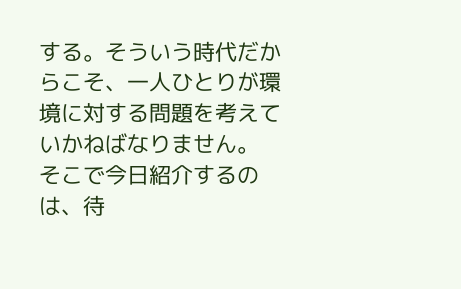する。そういう時代だからこそ、一人ひとりが環境に対する問題を考えていかねばなりません。
そこで今日紹介するのは、待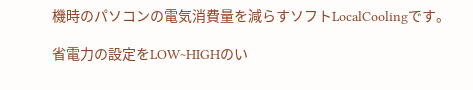機時のパソコンの電気消費量を減らすソフトLocalCoolingです。

省電力の設定をLOW~HIGHのい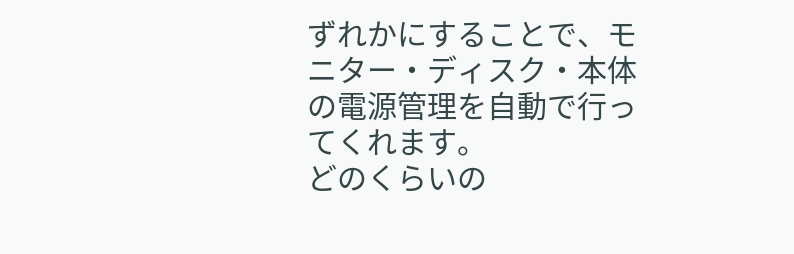ずれかにすることで、モニター・ディスク・本体の電源管理を自動で行ってくれます。
どのくらいの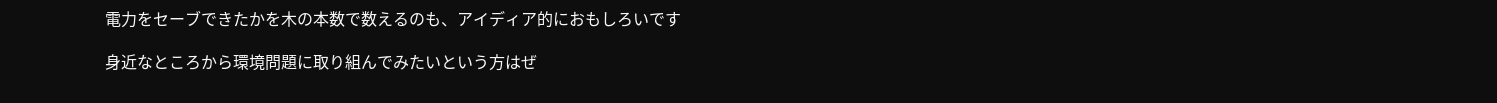電力をセーブできたかを木の本数で数えるのも、アイディア的におもしろいです

身近なところから環境問題に取り組んでみたいという方はぜ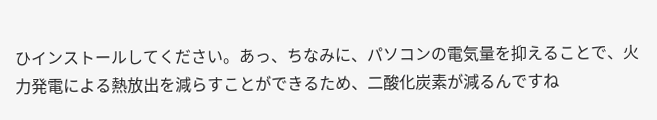ひインストールしてください。あっ、ちなみに、パソコンの電気量を抑えることで、火力発電による熱放出を減らすことができるため、二酸化炭素が減るんですね